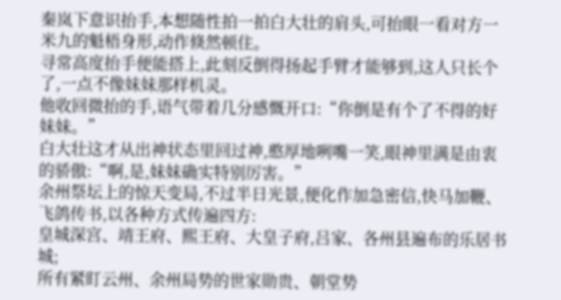秦岚下意识抬手,本想随性拍一拍白大壮的肩头,可抬眼一看对方一米九的魁梧身形,动作倏然顿住。
寻常高度抬手便能搭上,此刻反倒得扬起手臂才能够到,这人只长个了,一点不像妹妹那样机灵。
他收回微抬的手,语气带着几分感慨开口:“你倒是有个了不得的好妹妹。”
白大壮这才从出神状态里回过神,憨厚地咧嘴一笑,眼神里满是由衷的骄傲:“啊,是,妹妹确实特别厉害。”
余州祭坛上的惊天变局,不过半日光景,便化作加急密信,快马加鞭、飞鸽传书,以各种方式传遍四方:
皇城深宫、靖王府、熙王府、大皇子府,吕家、各州县遍布的乐居书城;
所有紧盯云州、余州局势的世家勋贵、朝堂势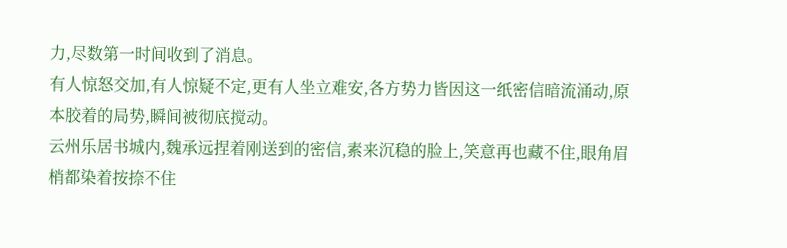力,尽数第一时间收到了消息。
有人惊怒交加,有人惊疑不定,更有人坐立难安,各方势力皆因这一纸密信暗流涌动,原本胶着的局势,瞬间被彻底搅动。
云州乐居书城内,魏承远捏着刚送到的密信,素来沉稳的脸上,笑意再也藏不住,眼角眉梢都染着按捺不住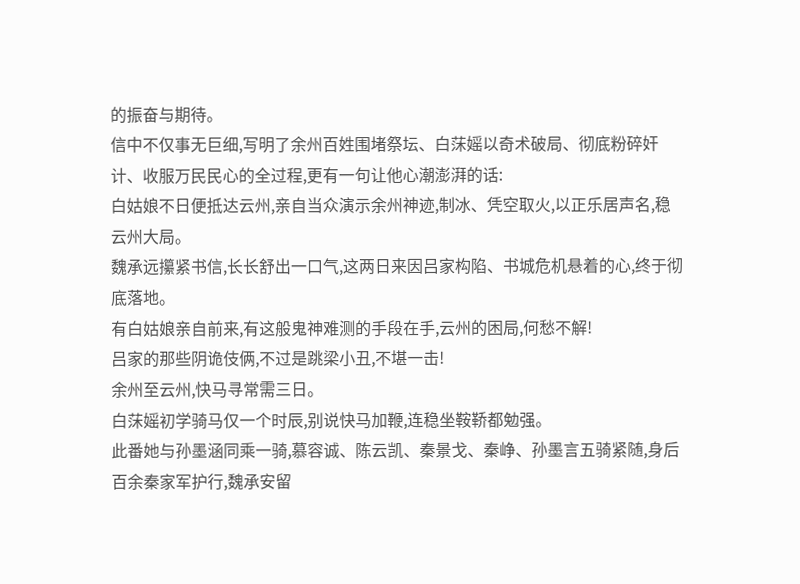的振奋与期待。
信中不仅事无巨细,写明了余州百姓围堵祭坛、白莯媱以奇术破局、彻底粉碎奸计、收服万民民心的全过程,更有一句让他心潮澎湃的话:
白姑娘不日便抵达云州,亲自当众演示余州神迹,制冰、凭空取火,以正乐居声名,稳云州大局。
魏承远攥紧书信,长长舒出一口气,这两日来因吕家构陷、书城危机悬着的心,终于彻底落地。
有白姑娘亲自前来,有这般鬼神难测的手段在手,云州的困局,何愁不解!
吕家的那些阴诡伎俩,不过是跳梁小丑,不堪一击!
余州至云州,快马寻常需三日。
白莯媱初学骑马仅一个时辰,别说快马加鞭,连稳坐鞍鞒都勉强。
此番她与孙墨涵同乘一骑,慕容诚、陈云凯、秦景戈、秦峥、孙墨言五骑紧随,身后百余秦家军护行,魏承安留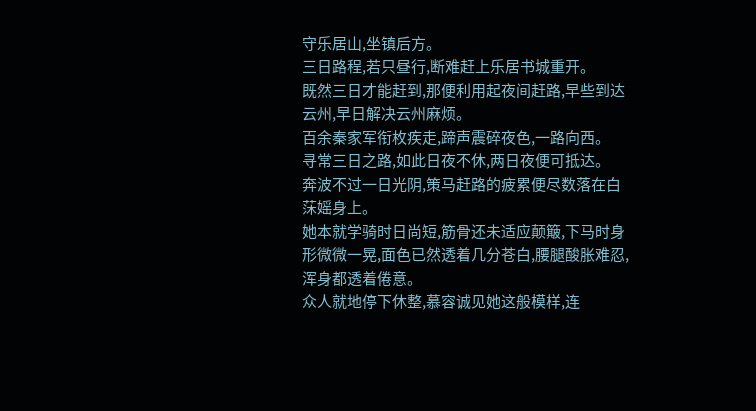守乐居山,坐镇后方。
三日路程,若只昼行,断难赶上乐居书城重开。
既然三日才能赶到,那便利用起夜间赶路,早些到达云州,早日解决云州麻烦。
百余秦家军衔枚疾走,蹄声震碎夜色,一路向西。
寻常三日之路,如此日夜不休,两日夜便可抵达。
奔波不过一日光阴,策马赶路的疲累便尽数落在白莯媱身上。
她本就学骑时日尚短,筋骨还未适应颠簸,下马时身形微微一晃,面色已然透着几分苍白,腰腿酸胀难忍,浑身都透着倦意。
众人就地停下休整,慕容诚见她这般模样,连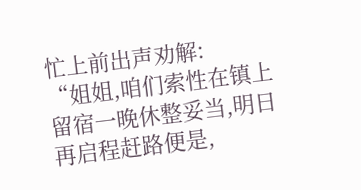忙上前出声劝解:
“姐姐,咱们索性在镇上留宿一晚休整妥当,明日再启程赶路便是,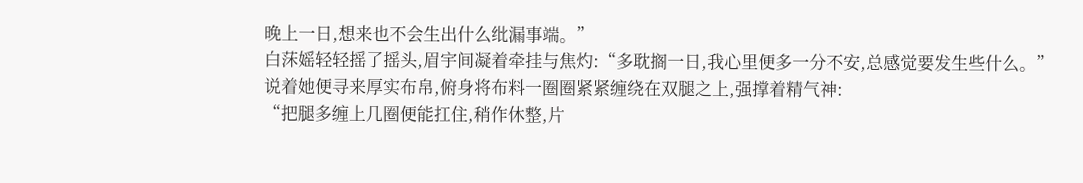晚上一日,想来也不会生出什么纰漏事端。”
白莯媱轻轻摇了摇头,眉宇间凝着牵挂与焦灼:“多耽搁一日,我心里便多一分不安,总感觉要发生些什么。”
说着她便寻来厚实布帛,俯身将布料一圈圈紧紧缠绕在双腿之上,强撑着精气神:
“把腿多缠上几圈便能扛住,稍作休整,片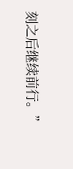刻之后继续前行。”